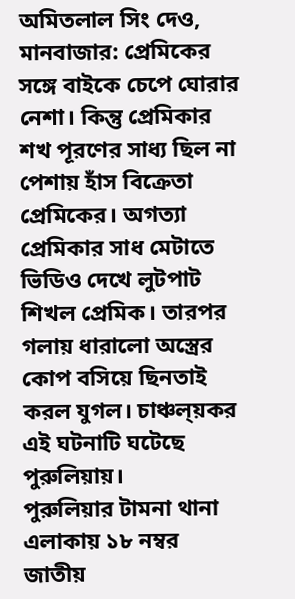অমিতলাল সিং দেও, মানবাজার: প্রেমিকের সঙ্গে বাইকে চেপে ঘোরার নেশা। কিন্তু প্রেমিকার শখ পূরণের সাধ্য ছিল না পেশায় হাঁস বিক্রেতা প্রেমিকের। অগত্যা প্রেমিকার সাধ মেটাতে ভিডিও দেখে লুটপাট শিখল প্রেমিক। তারপর গলায় ধারালো অস্ত্রের কোপ বসিয়ে ছিনতাই করল যুগল। চাঞ্চল্য়কর এই ঘটনাটি ঘটেছে পুরুলিয়ায়।
পুরুলিয়ার টামনা থানা এলাকায় ১৮ নম্বর জাতীয়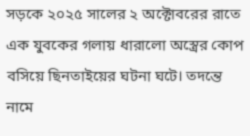সড়কে ২০২৫ সালের ২ অক্টোবরের রাতে এক যুবকের গলায় ধারালো অস্ত্রের কোপ বসিয়ে ছিনতাইয়ের ঘটনা ঘটে। তদন্তে নামে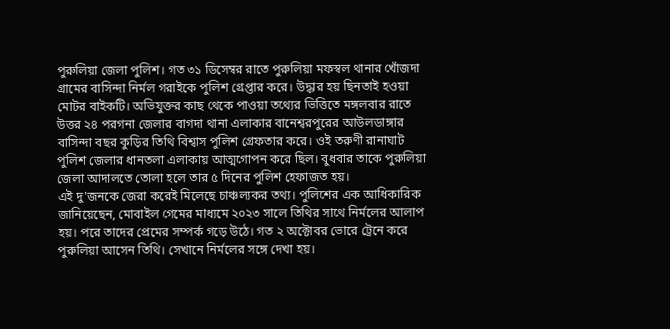পুরুলিয়া জেলা পুলিশ। গত ৩১ ডিসেম্বর রাতে পুরুলিয়া মফস্বল থানার খোঁজদা গ্রামের বাসিন্দা নির্মল গরাইকে পুলিশ গ্রেপ্তার করে। উদ্ধার হয় ছিনতাই হওয়া মোটর বাইকটি। অভিযুক্তর কাছ থেকে পাওয়া তথ্যের ভিত্তিতে মঙ্গলবার রাতে উত্তর ২৪ পরগনা জেলার বাগদা থানা এলাকার বানেশ্বরপুরের আউলডাঙ্গার বাসিন্দা বছর কুড়ির তিথি বিশ্বাস পুলিশ গ্রেফতার করে। ওই তরুণী রানাঘাট পুলিশ জেলার ধানতলা এলাকায় আত্মগোপন করে ছিল। বুধবার তাকে পুরুলিয়া জেলা আদালতে তোলা হলে তার ৫ দিনের পুলিশ হেফাজত হয়।
এই দু'জনকে জেরা করেই মিলেছে চাঞ্চল্যকর তথ্য। পুলিশের এক আধিকারিক জানিয়েছেন, মোবাইল গেমের মাধ্যমে ২০২৩ সালে তিথির সাথে নির্মলের আলাপ হয়। পরে তাদের প্রেমের সম্পর্ক গড়ে উঠে। গত ২ অক্টোবর ভোরে ট্রেনে করে পুরুলিয়া আসেন তিথি। সেখানে নির্মলের সঙ্গে দেখা হয়।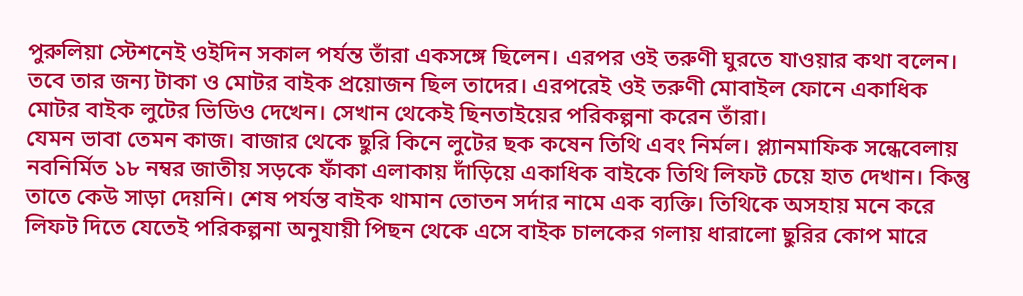পুরুলিয়া স্টেশনেই ওইদিন সকাল পর্যন্ত তাঁরা একসঙ্গে ছিলেন। এরপর ওই তরুণী ঘুরতে যাওয়ার কথা বলেন। তবে তার জন্য টাকা ও মোটর বাইক প্রয়োজন ছিল তাদের। এরপরেই ওই তরুণী মোবাইল ফোনে একাধিক মোটর বাইক লুটের ভিডিও দেখেন। সেখান থেকেই ছিনতাইয়ের পরিকল্পনা করেন তাঁরা।
যেমন ভাবা তেমন কাজ। বাজার থেকে ছুরি কিনে লুটের ছক কষেন তিথি এবং নির্মল। প্ল্যানমাফিক সন্ধেবেলায় নবনির্মিত ১৮ নম্বর জাতীয় সড়কে ফাঁকা এলাকায় দাঁড়িয়ে একাধিক বাইকে তিথি লিফট চেয়ে হাত দেখান। কিন্তু তাতে কেউ সাড়া দেয়নি। শেষ পর্যন্ত বাইক থামান তোতন সর্দার নামে এক ব্যক্তি। তিথিকে অসহায় মনে করে লিফট দিতে যেতেই পরিকল্পনা অনুযায়ী পিছন থেকে এসে বাইক চালকের গলায় ধারালো ছুরির কোপ মারে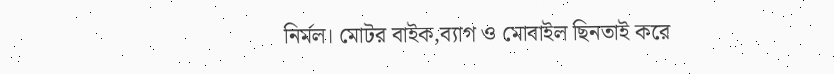নির্মল। মোটর বাইক,ব্যাগ ও মোবাইল ছিনতাই করে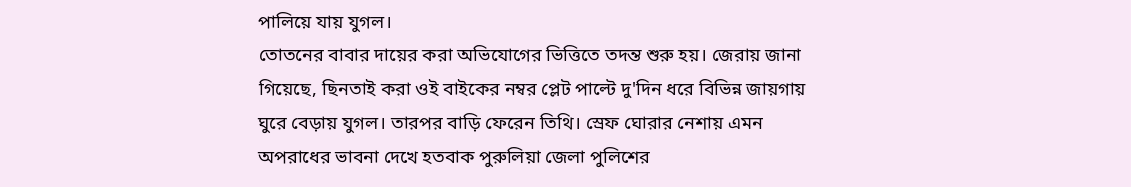পালিয়ে যায় যুগল।
তোতনের বাবার দায়ের করা অভিযোগের ভিত্তিতে তদন্ত শুরু হয়। জেরায় জানা গিয়েছে, ছিনতাই করা ওই বাইকের নম্বর প্লেট পাল্টে দু'দিন ধরে বিভিন্ন জায়গায় ঘুরে বেড়ায় যুগল। তারপর বাড়ি ফেরেন তিথি। স্রেফ ঘোরার নেশায় এমন অপরাধের ভাবনা দেখে হতবাক পুরুলিয়া জেলা পুলিশের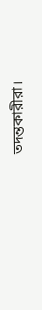তদন্তকারীরা।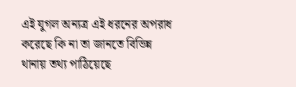এই যুগল অন্যত্র এই ধরনের অপরাধ করেছে কি না তা জানতে বিভিন্ন থানায় তথ্য পাঠিয়েছে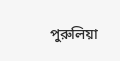পুরুলিয়া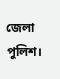জেলা পুলিশ।